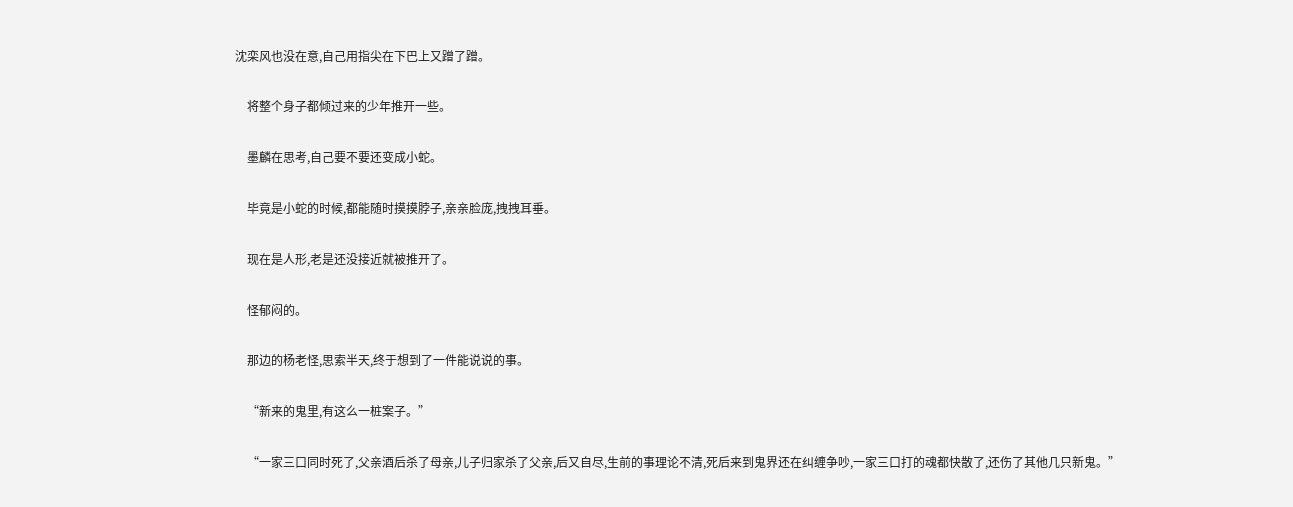沈栾风也没在意,自己用指尖在下巴上又蹭了蹭。

    将整个身子都倾过来的少年推开一些。

    墨麟在思考,自己要不要还变成小蛇。

    毕竟是小蛇的时候,都能随时摸摸脖子,亲亲脸庞,拽拽耳垂。

    现在是人形,老是还没接近就被推开了。

    怪郁闷的。

    那边的杨老怪,思索半天,终于想到了一件能说说的事。

    “新来的鬼里,有这么一桩案子。”

    “一家三口同时死了,父亲酒后杀了母亲,儿子归家杀了父亲,后又自尽,生前的事理论不清,死后来到鬼界还在纠缠争吵,一家三口打的魂都快散了,还伤了其他几只新鬼。”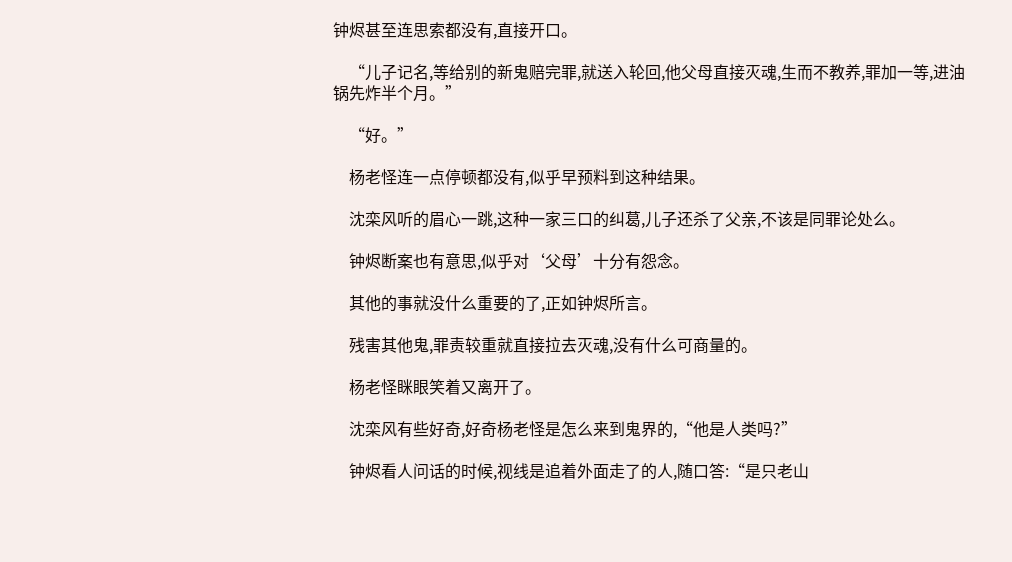钟烬甚至连思索都没有,直接开口。

    “儿子记名,等给别的新鬼赔完罪,就送入轮回,他父母直接灭魂,生而不教养,罪加一等,进油锅先炸半个月。”

    “好。”

    杨老怪连一点停顿都没有,似乎早预料到这种结果。

    沈栾风听的眉心一跳,这种一家三口的纠葛,儿子还杀了父亲,不该是同罪论处么。

    钟烬断案也有意思,似乎对‘父母’十分有怨念。

    其他的事就没什么重要的了,正如钟烬所言。

    残害其他鬼,罪责较重就直接拉去灭魂,没有什么可商量的。

    杨老怪眯眼笑着又离开了。

    沈栾风有些好奇,好奇杨老怪是怎么来到鬼界的,“他是人类吗?”

    钟烬看人问话的时候,视线是追着外面走了的人,随口答:“是只老山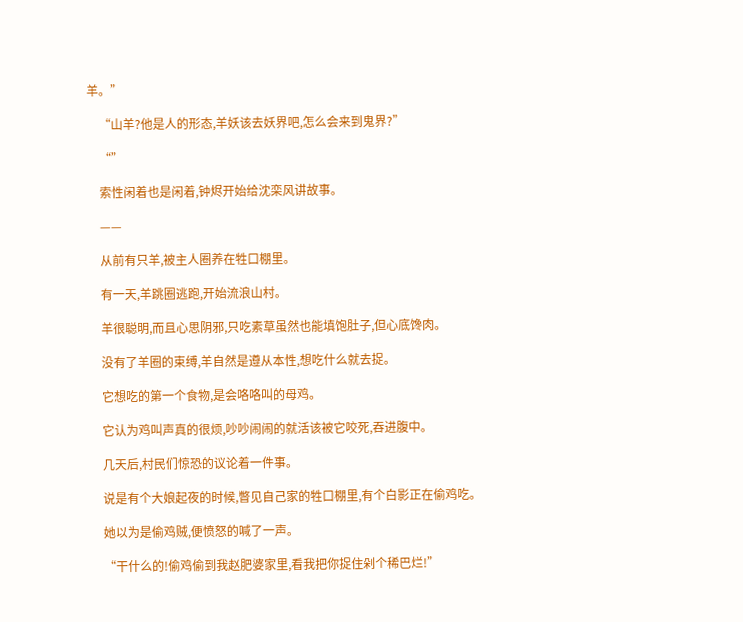羊。”

    “山羊?他是人的形态,羊妖该去妖界吧,怎么会来到鬼界?”

    “”

    索性闲着也是闲着,钟烬开始给沈栾风讲故事。

    ——

    从前有只羊,被主人圈养在牲口棚里。

    有一天,羊跳圈逃跑,开始流浪山村。

    羊很聪明,而且心思阴邪,只吃素草虽然也能填饱肚子,但心底馋肉。

    没有了羊圈的束缚,羊自然是遵从本性,想吃什么就去捉。

    它想吃的第一个食物,是会咯咯叫的母鸡。

    它认为鸡叫声真的很烦,吵吵闹闹的就活该被它咬死,吞进腹中。

    几天后,村民们惊恐的议论着一件事。

    说是有个大娘起夜的时候,瞥见自己家的牲口棚里,有个白影正在偷鸡吃。

    她以为是偷鸡贼,便愤怒的喊了一声。

    “干什么的!偷鸡偷到我赵肥婆家里,看我把你捉住剁个稀巴烂!”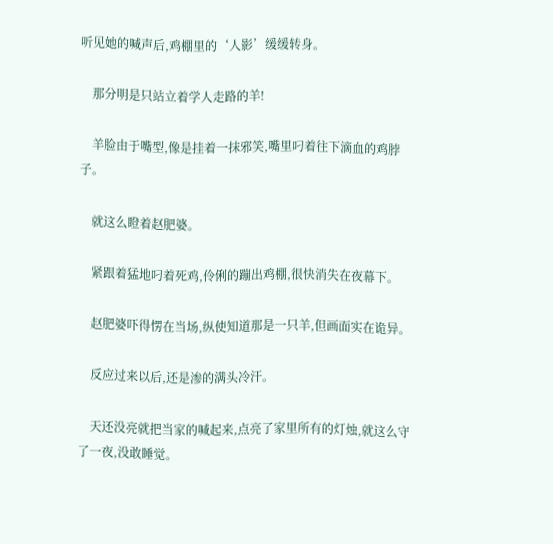听见她的喊声后,鸡棚里的‘人影’缓缓转身。

    那分明是只站立着学人走路的羊!

    羊脸由于嘴型,像是挂着一抹邪笑,嘴里叼着往下滴血的鸡脖子。

    就这么瞪着赵肥婆。

    紧跟着猛地叼着死鸡,伶俐的蹦出鸡棚,很快消失在夜幕下。

    赵肥婆吓得愣在当场,纵使知道那是一只羊,但画面实在诡异。

    反应过来以后,还是渗的满头冷汗。

    天还没亮就把当家的喊起来,点亮了家里所有的灯烛,就这么守了一夜,没敢睡觉。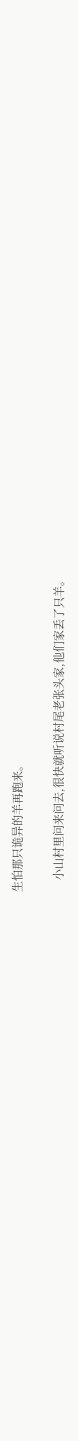生怕那只诡异的羊再跑来。

    小山村里问来问去,很快就听说村尾老张头家,他们家丢了只羊。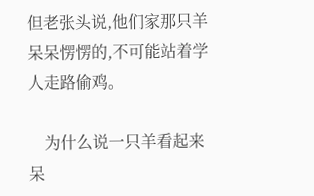但老张头说,他们家那只羊呆呆愣愣的,不可能站着学人走路偷鸡。

    为什么说一只羊看起来呆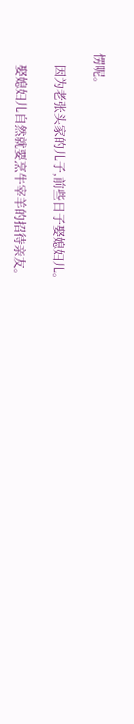愣呢。

    因为老张头家的儿子,前些日子娶媳妇儿。

    娶媳妇儿自然就要烹牛宰羊的招待亲友。